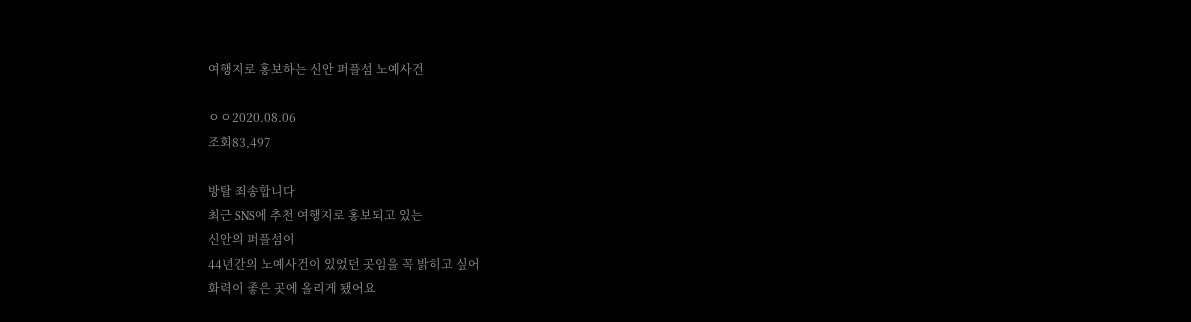여행지로 홍보하는 신안 퍼플섬 노예사건

ㅇㅇ2020.08.06
조회83,497

방탈 죄송합니다
최근 SNS에 추천 여행지로 홍보되고 있는
신안의 퍼플섬이
44년간의 노예사건이 있었던 곳임을 꼭 밝히고 싶어
화력이 좋은 곳에 올리게 됐어요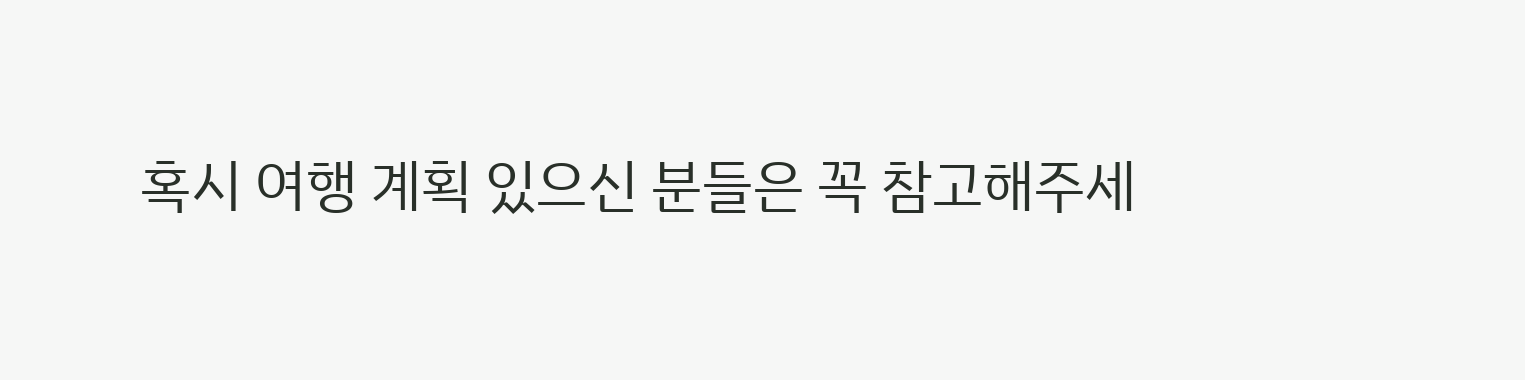혹시 여행 계획 있으신 분들은 꼭 참고해주세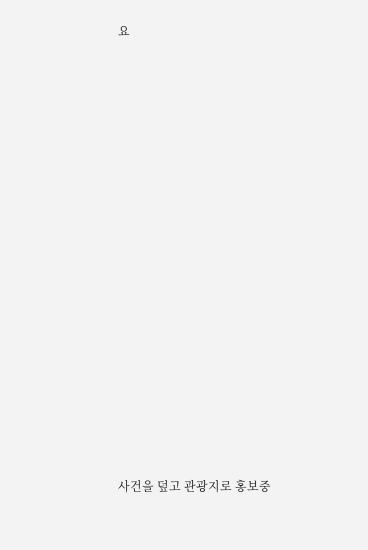요
















사건을 덮고 관광지로 홍보중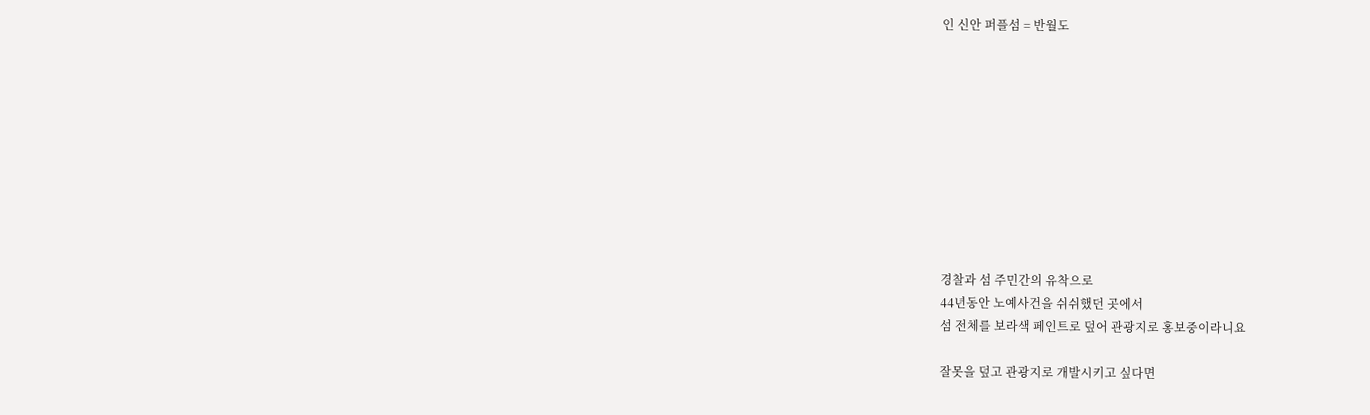인 신안 퍼플섬 = 반월도










경찰과 섬 주민간의 유착으로
44년동안 노예사건을 쉬쉬했던 곳에서
섬 전체를 보라색 페인트로 덮어 관광지로 홍보중이라니요

잘못을 덮고 관광지로 개발시키고 싶다면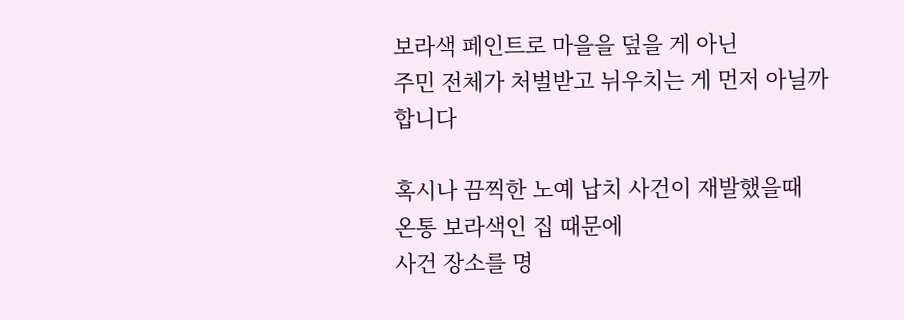보라색 페인트로 마을을 덮을 게 아닌
주민 전체가 처벌받고 뉘우치는 게 먼저 아닐까합니다

혹시나 끔찍한 노예 납치 사건이 재발했을때
온통 보라색인 집 때문에
사건 장소를 명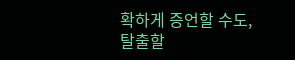확하게 증언할 수도, 탈출할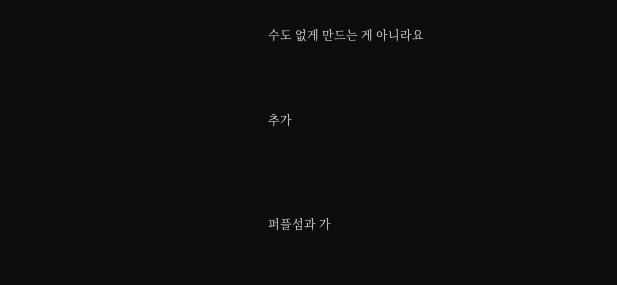수도 없게 만드는 게 아니라요




추가





퍼플섬과 가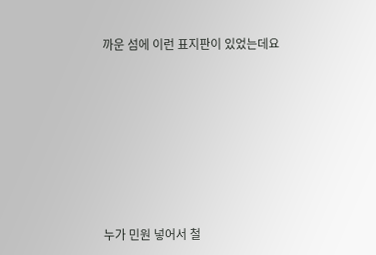까운 섬에 이런 표지판이 있었는데요








누가 민원 넣어서 철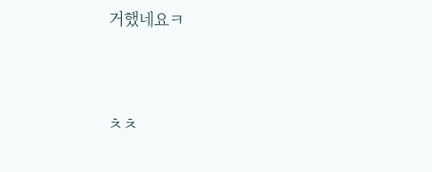거했네요ㅋ



ㅊㅊ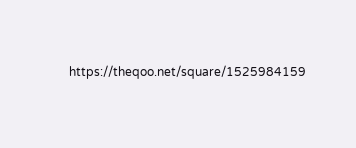https://theqoo.net/square/1525984159